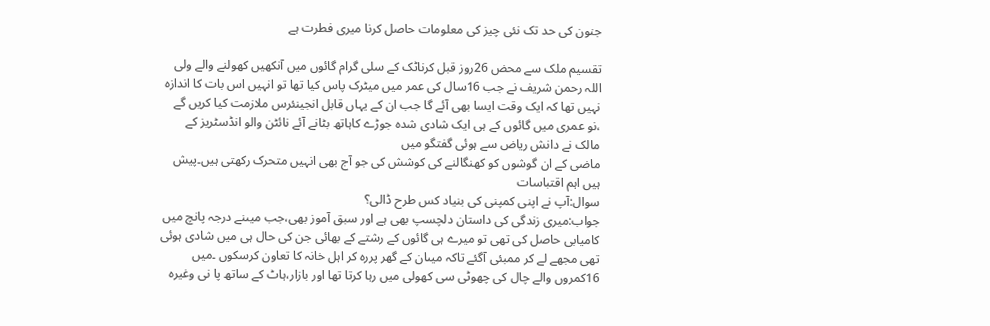جنون کی حد تک نئی چیز کی معلومات حاصل کرنا میری فطرت ہے

تقسیم ملک سے محض 26روز قبل کرناٹک کے سلی گرام گائوں میں آنکھیں کھولنے والے ولی اللہ رحمن شریف نے جب 16سال کی عمر میں میٹرک پاس کیا تھا تو انہیں اس بات کا اندازہ نہیں تھا کہ ایک وقت ایسا بھی آئے گا جب ان کے یہاں قابل انجینئرس ملازمت کیا کریں گے ،نو عمری میں گائوں کے ہی ایک شادی شدہ جوڑے کاہاتھ بٹانے آئے نائٹن والو انڈسٹریز کے مالک نے دانش ریاض سے ہوئی گفتگو میں
ماضی کے ان گوشوں کو کھنگالنے کی کوشش کی جو آج بھی انہیں متحرک رکھتی ہیں۔پیش ہیں اہم اقتباسات
سوال:آپ نے اپنی کمپنی کی بنیاد کس طرح ڈالی؟
جواب:میری زندگی کی داستان دلچسپ بھی ہے اور سبق آموز بھی،جب میںنے درجہ پانچ میں کامیابی حاصل کی تھی تو میرے ہی گائوں کے رشتے کے بھائی جن کی حال ہی میں شادی ہوئی تھی مجھے لے کر ممبئی آگئے تاکہ میںان کے گھر پررہ کر اہل خانہ کا تعاون کرسکوں ۔میں 16کمروں والے چال کی چھوٹی سی کھولی میں رہا کرتا تھا اور بازار،ہاٹ کے ساتھ پا نی وغیرہ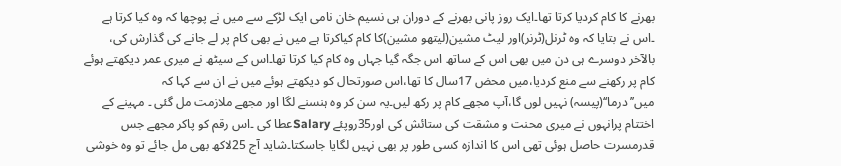بھرنے کا کام کردیا کرتا تھا۔ایک روز پانی بھرنے کے دوران ہی نسیم خان نامی ایک لڑکے سے میں نے پوچھا کہ وہ کیا کرتا ہے ۔اس نے بتایا کہ وہ ٹرنل(ٹرنر)اور لیٹ مشین(لیتھو مشین)کا کام کیاکرتا ہے میں نے بھی کام پر لے جانے کی گذارش کی، بالآخر دوسرے ہی دن میں بھی اس کے ساتھ اس جگہ گیا جہاں وہ کام کیا کرتا تھا۔اس کے سیٹھ نے میری عمر دیکھتے ہوئے کام پر رکھنے سے منع کردیا،میں محض 17سال کا تھا،اس صورتحال کو دیکھتے ہوئے میں نے ان سے کہا کہ میں’’درما‘‘(پیسہ) نہیں لوں گا،آپ مجھے کام پر رکھ لیں۔یہ سن کر وہ ہنسنے لگا اور مجھے ملازمت مل گئی ۔ مہینے کے اختتام پرانہوں نے میری محنت و مشقت کی ستائش کی اور35روپئے Salaryعطا کی ۔اس رقم کو پاکر مجھے جس قدرمسرت حاصل ہوئی تھی اس کا اندازہ کسی طور پر بھی نہیں لگایا جاسکتا۔شاید آج 25لاکھ بھی مل جائے تو وہ خوشی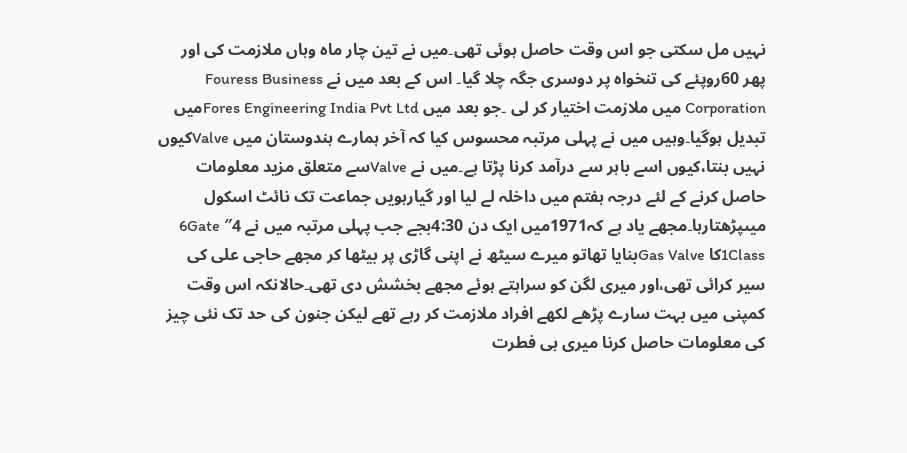نہیں مل سکتی جو اس وقت حاصل ہوئی تھی۔میں نے تین چار ماہ وہاں ملازمت کی اور پھر 60روپئے کی تنخواہ پر دوسری جگہ چلا گیا۔ اس کے بعد میں نے Fouress Business Corporation میں ملازمت اختیار کر لی ۔جو بعد میں Fores Engineering India Pvt Ltdمیں تبدیل ہوگیا۔وہیں میں نے پہلی مرتبہ محسوس کیا کہ آخر ہمارے ہندوستان میں Valveکیوں نہیں بنتا،کیوں اسے باہر سے درآمد کرنا پڑتا ہے۔میں نے Valveسے متعلق مزید معلومات حاصل کرنے کے لئے درجہ ہفتم میں داخلہ لے لیا اور گیارہویں جماعت تک نائٹ اسکول میںپڑھتارہا۔مجھے یاد ہے کہ1971میں ایک دن 4:30بجے جب پہلی مرتبہ میں نے 4″ 6Gate 1Classکا Gas Valveبنایا تھاتو میرے سیٹھ نے اپنی گاڑی پر بیٹھا کر مجھے حاجی علی کی سیر کرائی تھی،اور میری لگن کو سراہتے ہوئے مجھے بخشش دی تھی۔حالانکہ اس وقت کمپنی میں بہت سارے پڑھے لکھے افراد ملازمت کر رہے تھے لیکن جنون کی حد تک نئی چیز کی معلومات حاصل کرنا میری ہی فطرت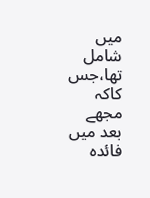میں شامل تھا،جس کاکہ مجھے بعد میں فائدہ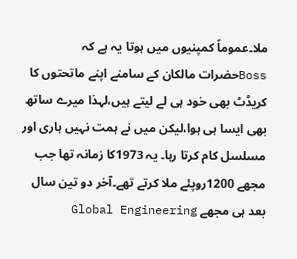ملا۔عموماً کمپنیوں میں ہوتا یہ ہے کہ Bossحضرات مالکان کے سامنے اپنے ماتحتوں کا کریڈٹ بھی خود ہی لے لیتے ہیں،لہذا میرے ساتھ بھی ایسا ہی ہوا،لیکن میں نے ہمت نہیں ہاری اور مسلسل کام کرتا رہا۔ یہ 1973کا زمانہ تھا جب مجھے 1200روپئے ملا کرتے تھے۔آخر دو تین سال بعد ہی مجھے Global Engineering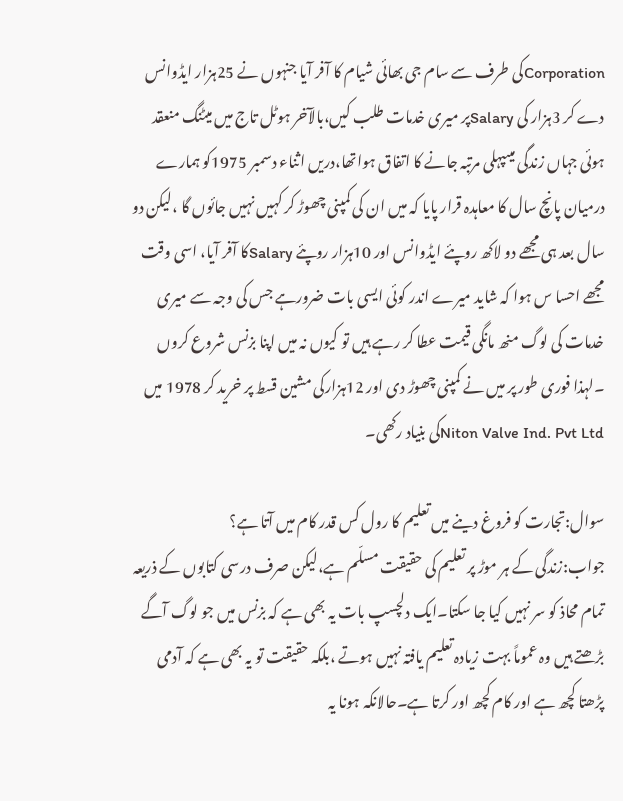Corporationکی طرف سے سام جی بھائی شیام کا آفر آیا جنہوں نے 25ہزار ایڈوانس دے کر 3ہزار کی Salaryپر میری خدمات طلب کیں،بالآخر ہوٹل تاج میں میٹنگ منعقد ہوئی جہاں زندگی میںپہلی مرتبہ جانے کا اتفاق ہواتھا،دریں اثناء دسمبر 1975کو ہمارے درمیان پانچ سال کا معاہدہ قرار پایا کہ میں ان کی کمپنی چھوڑ کر کہیں نہیں جائوں گا ،لیکن دو سال بعد ہی مجھے دو لاکھ روپئے ایڈوانس اور 10ہزار روپئے Salaryکا آفر آیا، اسی وقت مجھے احسا س ہوا کہ شاید میرے اندر کوئی ایسی بات ضرورہے جس کی وجہ سے میری خدمات کی لوگ منھ مانگی قیمت عطا کر رہے ہیں تو کیوں نہ میں اپنا بزنس شروع کروں ۔لہذا فوری طور پر میں نے کمپنی چھوڑ دی اور 12ہزارکی مشین قسط پر خرید کر 1978 میں Niton Valve Ind. Pvt Ltdکی بنیاد رکھی۔

سوال:تجارت کو فروغ دینے میں تعلیم کا رول کس قدر کام میں آتا ہے؟
جواب:زندگی کے ہر موڑ پر تعلیم کی حقیقت مسلّم ہے،لیکن صرف درسی کتابوں کے ذریعہ تمام محاذ کو سر نہیں کیا جا سکتا۔ایک دلچسپ بات یہ بھی ہے کہ بزنس میں جو لوگ آگے بڑھتے ہیں وہ عموماً بہت زیادہ تعلیم یافتہ نہیں ہوتے ،بلکہ حقیقت تو یہ بھی ہے کہ آدمی پڑھتا کچھ ہے اور کام کچھ اور کرتا ہے۔حالانکہ ہونا یہ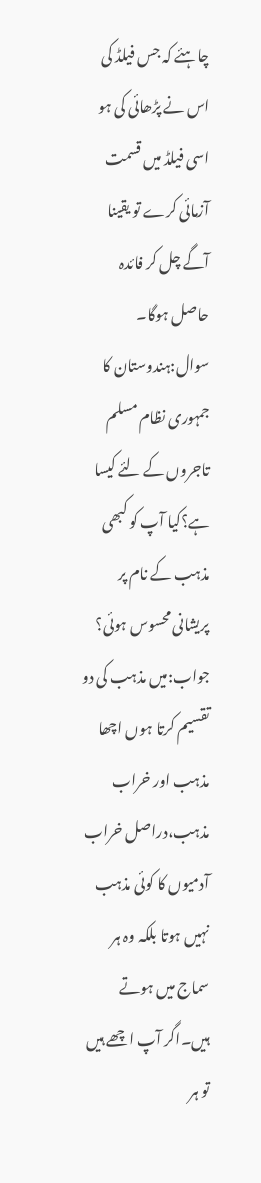چاہئے کہ جس فیلڈ کی اس نے پڑھائی کی ہو اسی فیلڈ میں قسمت آزمائی کرے تو یقینا آگے چل کر فائدہ حاصل ہوگا۔
سوال:ہندوستان کا جمہوری نظام مسلم تاجروں کے لئے کیسا ہے؟کیا آپ کو کبھی مذہب کے نام پر پریشانی محسوس ہوئی؟
جواب:میں مذہب کی دو تقسیم کرتا ہوں اچھا مذہب اور خراب مذہب،دراصل خراب آدمیوں کا کوئی مذہب نہیں ہوتا بلکہ وہ ہر سماج میں ہوتے ہیں۔اگر آپ اچھے ہیں تو ہر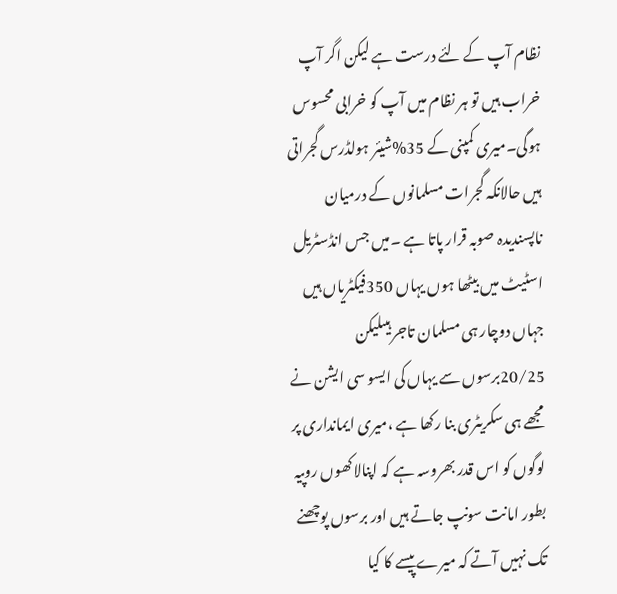نظام آپ کے لئے درست ہے لیکن اگر آپ خراب ہیں تو ہر نظام میں آپ کو خرابی محسوس ہوگی۔میری کمپنی کے 35%شیئر ہولڈرس گجراتی ہیں حالانکہ گجرات مسلمانوں کے درمیان ناپسندیدہ صوبہ قرار پاتا ہے ۔میں جس انڈسٹریل اسٹیٹ میں بیٹھا ہوں یہاں 350فیکٹریاں ہیں جہاں دوچار ہی مسلمان تاجر ہیںلیکن 20/25برسوں سے یہاں کی ایسو سی ایشن نے مجھے ہی سکریٹری بنا رکھا ہے ،میری ایمانداری پر لوگوں کو اس قدر بھروسہ ہے کہ اپنالاکھوں روپیہ بطور امانت سونپ جاتے ہیں اور برسوں پوچھنے تک نہیں آتے کہ میرے پیسے کا کیا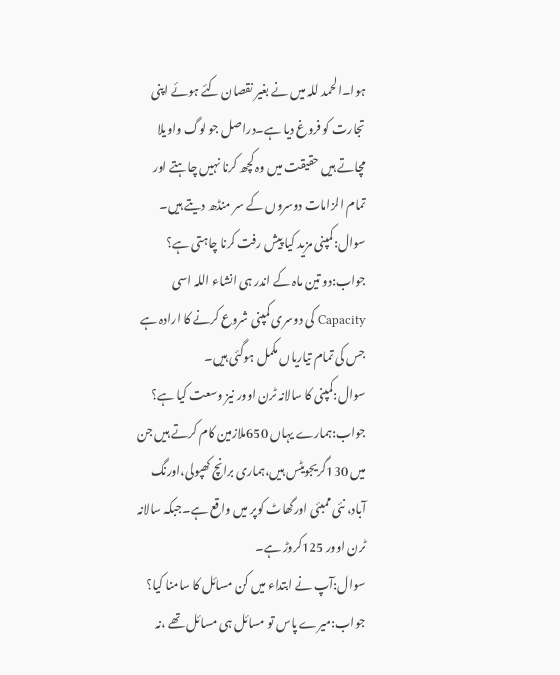ہوا۔الحمد للہ میں نے بغیر نقصان کئے ہوئے اپنی تجارت کو فروغ دیا ہے۔دراصل جو لوگ واویلا مچاتے ہیں حقیقت میں وہ کچھ کرنا نہیں چاہتے اور تمام الزامات دوسروں کے سر منڈھ دیتے ہیں۔
سوال:کمپنی مزید کیا پیش رفت کرنا چاہتی ہے؟
جواب:دو تین ماہ کے اندر ہی انشاء اللہ اسی Capacity کی دوسری کمپنی شروع کرنے کا ارادہ ہے جس کی تمام تیاریاں مکمل ہوگئی ہیں۔
سوال:کمپنی کا سالانہ ٹرن اوور نیز وسعت کیا ہے؟
جواب:ہمارے یہاں 650ملازمین کام کرتے ہیں جن میں 130گریجویٹس ہیں،ہماری برانچ کھپولی،اورنگ آباد، نئی ممبئی اورگھاٹ کوپر میں واقع ہے۔جبکہ سالانہ ٹرن اوور 125کروڑ ہے۔
سوال:آپ نے ابتداء میں کن مسائل کا سامنا کیا؟
جواب:میرے پاس تو مسائل ہی مسائل تھے ،نہ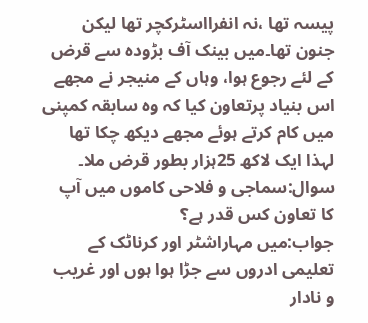پیسہ تھا ،نہ انفرااسٹرکچر تھا لیکن جنون تھا۔میں بینک آف بڑودہ سے قرض کے لئے رجوع ہوا، وہاں کے منیجر نے مجھے اس بنیاد پرتعاون کیا کہ وہ سابقہ کمپنی میں کام کرتے ہوئے مجھے دیکھ چکا تھا لہذا ایک لاکھ 25ہزار بطور قرض ملا۔
سوال:سماجی و فلاحی کاموں میں آپ کا تعاون کس قدر ہے؟
جواب:میں مہاراشٹر اور کرناٹک کے تعلیمی ادروں سے جڑا ہوا ہوں اور غریب و نادار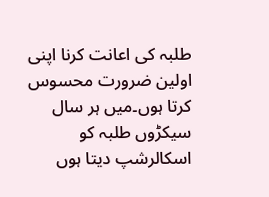طلبہ کی اعانت کرنا اپنی اولین ضرورت محسوس کرتا ہوں۔میں ہر سال سیکڑوں طلبہ کو اسکالرشپ دیتا ہوں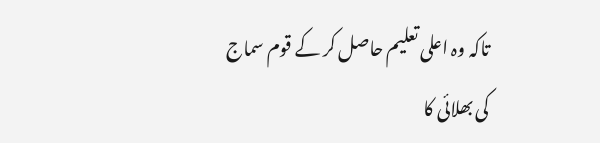تاکہ وہ اعلی تعلیم حاصل کر کے قوم سماج کی بھلائی کا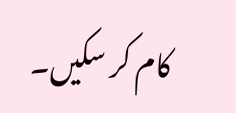کام کر سکیں۔